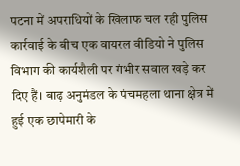पटना में अपराधियों के खिलाफ चल रही पुलिस कार्रवाई के बीच एक वायरल वीडियो ने पुलिस विभाग की कार्यशैली पर गंभीर सवाल खड़े कर दिए हैं। बाढ़ अनुमंडल के पंचमहला थाना क्षेत्र में हुई एक छापेमारी के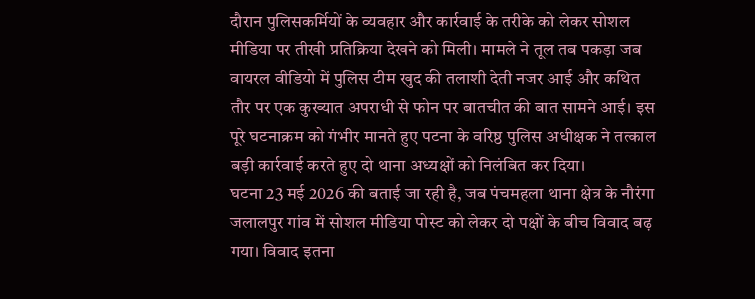दौरान पुलिसकर्मियों के व्यवहार और कार्रवाई के तरीके को लेकर सोशल मीडिया पर तीखी प्रतिक्रिया देखने को मिली। मामले ने तूल तब पकड़ा जब वायरल वीडियो में पुलिस टीम खुद की तलाशी देती नजर आई और कथित तौर पर एक कुख्यात अपराधी से फोन पर बातचीत की बात सामने आई। इस पूरे घटनाक्रम को गंभीर मानते हुए पटना के वरिष्ठ पुलिस अधीक्षक ने तत्काल बड़ी कार्रवाई करते हुए दो थाना अध्यक्षों को निलंबित कर दिया।
घटना 23 मई 2026 की बताई जा रही है, जब पंचमहला थाना क्षेत्र के नौरंगा जलालपुर गांव में सोशल मीडिया पोस्ट को लेकर दो पक्षों के बीच विवाद बढ़ गया। विवाद इतना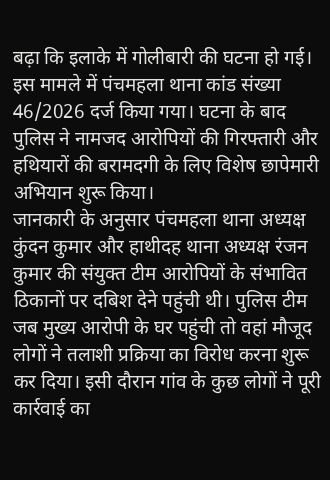बढ़ा कि इलाके में गोलीबारी की घटना हो गई। इस मामले में पंचमहला थाना कांड संख्या 46/2026 दर्ज किया गया। घटना के बाद पुलिस ने नामजद आरोपियों की गिरफ्तारी और हथियारों की बरामदगी के लिए विशेष छापेमारी अभियान शुरू किया।
जानकारी के अनुसार पंचमहला थाना अध्यक्ष कुंदन कुमार और हाथीदह थाना अध्यक्ष रंजन कुमार की संयुक्त टीम आरोपियों के संभावित ठिकानों पर दबिश देने पहुंची थी। पुलिस टीम जब मुख्य आरोपी के घर पहुंची तो वहां मौजूद लोगों ने तलाशी प्रक्रिया का विरोध करना शुरू कर दिया। इसी दौरान गांव के कुछ लोगों ने पूरी कार्रवाई का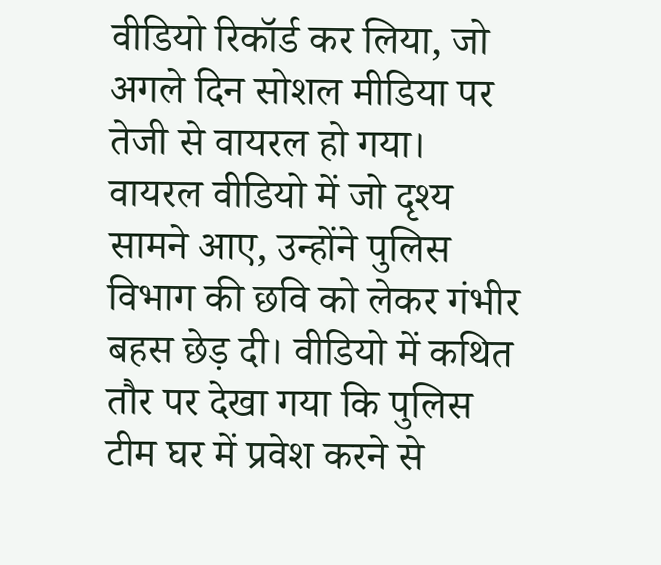वीडियो रिकॉर्ड कर लिया, जो अगले दिन सोशल मीडिया पर तेजी से वायरल हो गया।
वायरल वीडियो में जो दृश्य सामने आए, उन्होंने पुलिस विभाग की छवि को लेकर गंभीर बहस छेड़ दी। वीडियो में कथित तौर पर देखा गया कि पुलिस टीम घर में प्रवेश करने से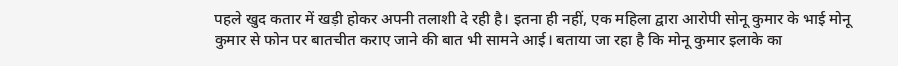पहले खुद कतार में खड़ी होकर अपनी तलाशी दे रही है। इतना ही नहीं, एक महिला द्वारा आरोपी सोनू कुमार के भाई मोनू कुमार से फोन पर बातचीत कराए जाने की बात भी सामने आई। बताया जा रहा है कि मोनू कुमार इलाके का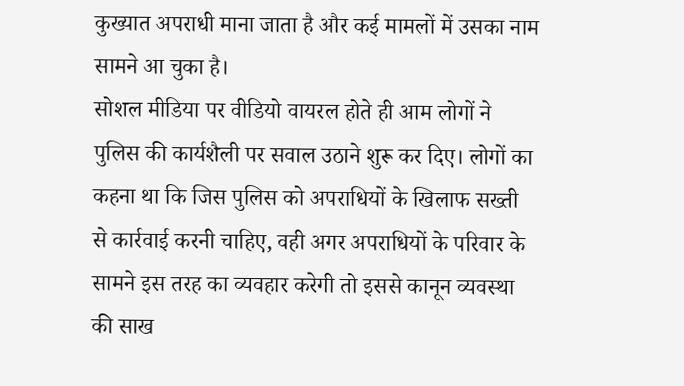कुख्यात अपराधी माना जाता है और कई मामलों में उसका नाम सामने आ चुका है।
सोशल मीडिया पर वीडियो वायरल होते ही आम लोगों ने पुलिस की कार्यशैली पर सवाल उठाने शुरू कर दिए। लोगों का कहना था कि जिस पुलिस को अपराधियों के खिलाफ सख्ती से कार्रवाई करनी चाहिए, वही अगर अपराधियों के परिवार के सामने इस तरह का व्यवहार करेगी तो इससे कानून व्यवस्था की साख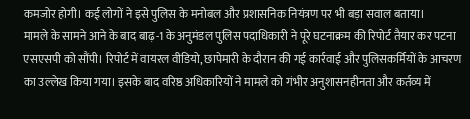कमजोर होगी। कई लोगों ने इसे पुलिस के मनोबल और प्रशासनिक नियंत्रण पर भी बड़ा सवाल बताया।
मामले के सामने आने के बाद बाढ़-1 के अनुमंडल पुलिस पदाधिकारी ने पूरे घटनाक्रम की रिपोर्ट तैयार कर पटना एसएसपी को सौंपी। रिपोर्ट में वायरल वीडियो, छापेमारी के दौरान की गई कार्रवाई और पुलिसकर्मियों के आचरण का उल्लेख किया गया। इसके बाद वरिष्ठ अधिकारियों ने मामले को गंभीर अनुशासनहीनता और कर्तव्य में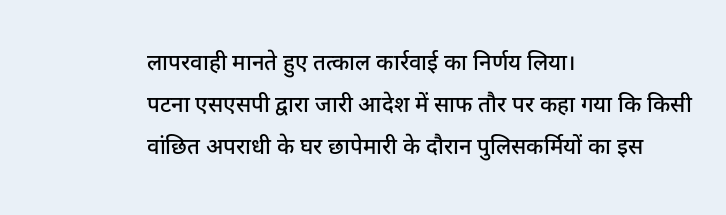लापरवाही मानते हुए तत्काल कार्रवाई का निर्णय लिया।
पटना एसएसपी द्वारा जारी आदेश में साफ तौर पर कहा गया कि किसी वांछित अपराधी के घर छापेमारी के दौरान पुलिसकर्मियों का इस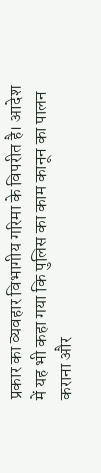प्रकार का व्यवहार विभागीय गरिमा के विपरीत है। आदेश में यह भी कहा गया कि पुलिस का काम कानून का पालन कराना और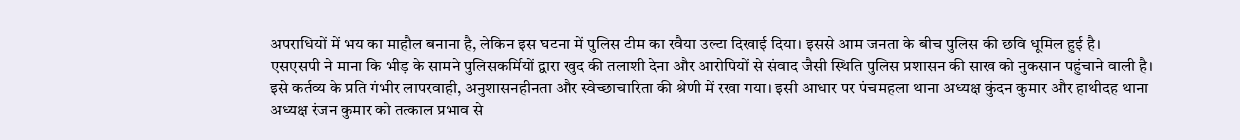अपराधियों में भय का माहौल बनाना है, लेकिन इस घटना में पुलिस टीम का रवैया उल्टा दिखाई दिया। इससे आम जनता के बीच पुलिस की छवि धूमिल हुई है।
एसएसपी ने माना कि भीड़ के सामने पुलिसकर्मियों द्वारा खुद की तलाशी देना और आरोपियों से संवाद जैसी स्थिति पुलिस प्रशासन की साख को नुकसान पहुंचाने वाली है। इसे कर्तव्य के प्रति गंभीर लापरवाही, अनुशासनहीनता और स्वेच्छाचारिता की श्रेणी में रखा गया। इसी आधार पर पंचमहला थाना अध्यक्ष कुंदन कुमार और हाथीदह थाना अध्यक्ष रंजन कुमार को तत्काल प्रभाव से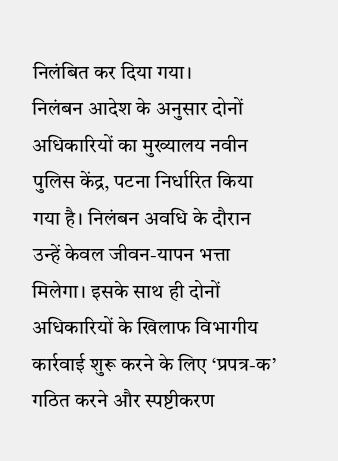निलंबित कर दिया गया।
निलंबन आदेश के अनुसार दोनों अधिकारियों का मुख्यालय नवीन पुलिस केंद्र, पटना निर्धारित किया गया है। निलंबन अवधि के दौरान उन्हें केवल जीवन-यापन भत्ता मिलेगा। इसके साथ ही दोनों अधिकारियों के खिलाफ विभागीय कार्रवाई शुरू करने के लिए ‘प्रपत्र-क’ गठित करने और स्पष्टीकरण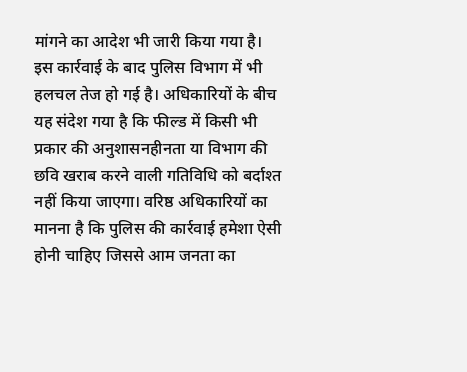मांगने का आदेश भी जारी किया गया है।
इस कार्रवाई के बाद पुलिस विभाग में भी हलचल तेज हो गई है। अधिकारियों के बीच यह संदेश गया है कि फील्ड में किसी भी प्रकार की अनुशासनहीनता या विभाग की छवि खराब करने वाली गतिविधि को बर्दाश्त नहीं किया जाएगा। वरिष्ठ अधिकारियों का मानना है कि पुलिस की कार्रवाई हमेशा ऐसी होनी चाहिए जिससे आम जनता का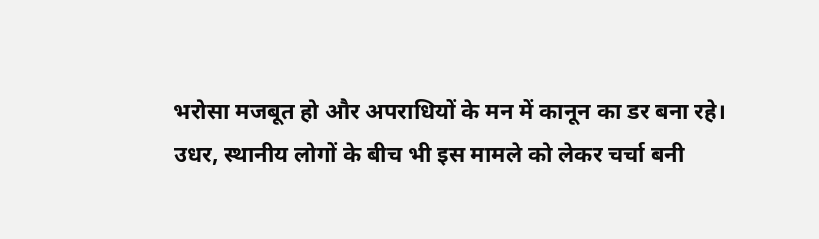भरोसा मजबूत हो और अपराधियों के मन में कानून का डर बना रहे।
उधर, स्थानीय लोगों के बीच भी इस मामले को लेकर चर्चा बनी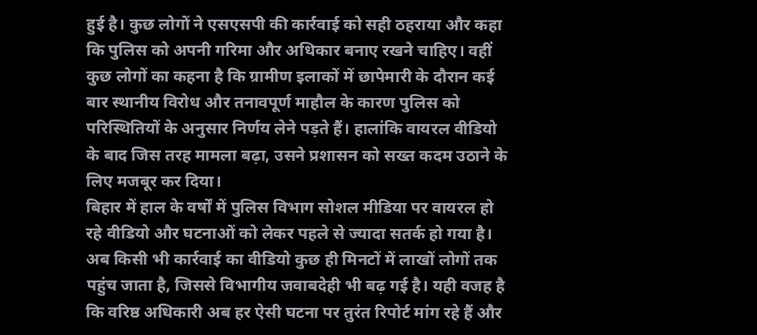हुई है। कुछ लोगों ने एसएसपी की कार्रवाई को सही ठहराया और कहा कि पुलिस को अपनी गरिमा और अधिकार बनाए रखने चाहिए। वहीं कुछ लोगों का कहना है कि ग्रामीण इलाकों में छापेमारी के दौरान कई बार स्थानीय विरोध और तनावपूर्ण माहौल के कारण पुलिस को परिस्थितियों के अनुसार निर्णय लेने पड़ते हैं। हालांकि वायरल वीडियो के बाद जिस तरह मामला बढ़ा, उसने प्रशासन को सख्त कदम उठाने के लिए मजबूर कर दिया।
बिहार में हाल के वर्षों में पुलिस विभाग सोशल मीडिया पर वायरल हो रहे वीडियो और घटनाओं को लेकर पहले से ज्यादा सतर्क हो गया है। अब किसी भी कार्रवाई का वीडियो कुछ ही मिनटों में लाखों लोगों तक पहुंच जाता है, जिससे विभागीय जवाबदेही भी बढ़ गई है। यही वजह है कि वरिष्ठ अधिकारी अब हर ऐसी घटना पर तुरंत रिपोर्ट मांग रहे हैं और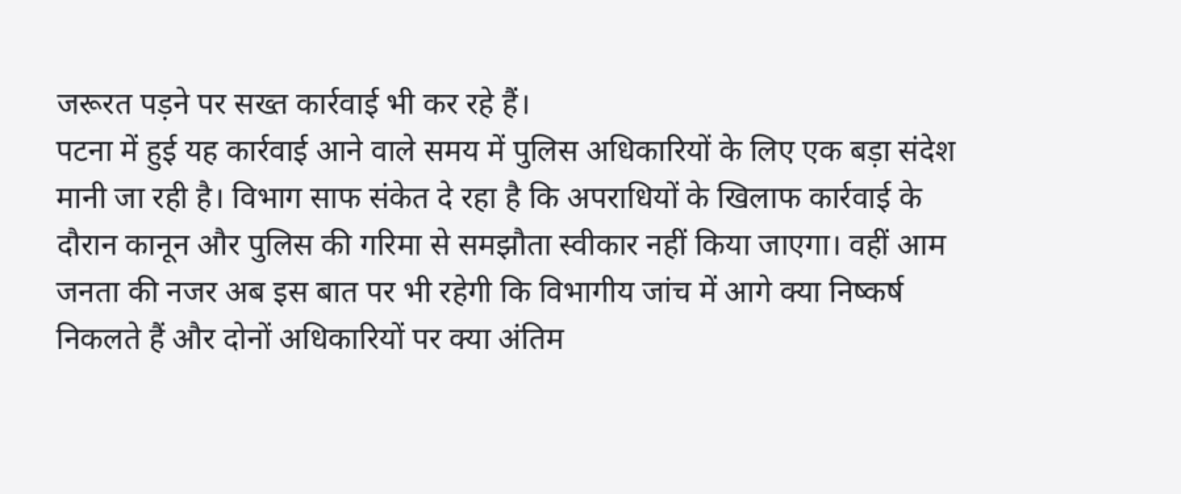जरूरत पड़ने पर सख्त कार्रवाई भी कर रहे हैं।
पटना में हुई यह कार्रवाई आने वाले समय में पुलिस अधिकारियों के लिए एक बड़ा संदेश मानी जा रही है। विभाग साफ संकेत दे रहा है कि अपराधियों के खिलाफ कार्रवाई के दौरान कानून और पुलिस की गरिमा से समझौता स्वीकार नहीं किया जाएगा। वहीं आम जनता की नजर अब इस बात पर भी रहेगी कि विभागीय जांच में आगे क्या निष्कर्ष निकलते हैं और दोनों अधिकारियों पर क्या अंतिम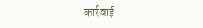कार्रवाई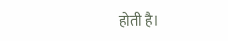होती है।